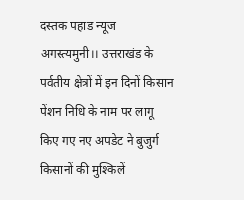दस्तक पहाड न्यूज अगस्त्यमुनी।। उत्तराखंड के पर्वतीय क्षेत्रों में इन दिनों किसान पेंशन निधि के नाम पर लागू किए गए नए अपडेट ने बुजुर्ग किसानों की मुश्किलें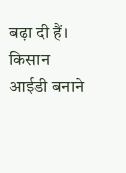बढ़ा दी हैं। किसान आईडी बनाने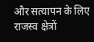और सत्यापन के लिए राजस्व क्षेत्रों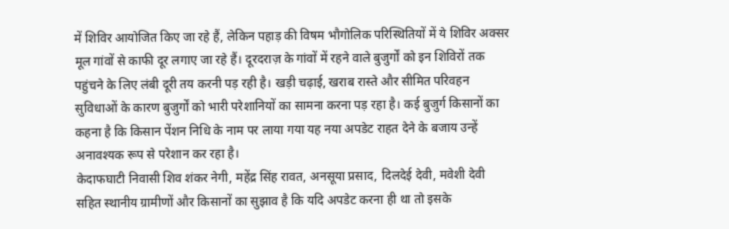में शिविर आयोजित किए जा रहे हैं, लेकिन पहाड़ की विषम भौगोलिक परिस्थितियों में ये शिविर अक्सर मूल गांवों से काफी दूर लगाए जा रहे हैं। दूरदराज़ के गांवों में रहने वाले बुजुर्गों को इन शिविरों तक पहुंचने के लिए लंबी दूरी तय करनी पड़ रही है। खड़ी चढ़ाई, खराब रास्ते और सीमित परिवहन सुविधाओं के कारण बुजुर्गों को भारी परेशानियों का सामना करना पड़ रहा है। कई बुजुर्ग किसानों का कहना है कि किसान पेंशन निधि के नाम पर लाया गया यह नया अपडेट राहत देने के बजाय उन्हें अनावश्यक रूप से परेशान कर रहा है।
केदाफघाटी निवासी शिव शंकर नेगी, महेंद्र सिंह रावत, अनसूया प्रसाद, दिलदेई देवी, मवेशी देवी सहित स्थानीय ग्रामीणों और किसानों का सुझाव है कि यदि अपडेट करना ही था तो इसके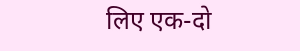लिए एक-दो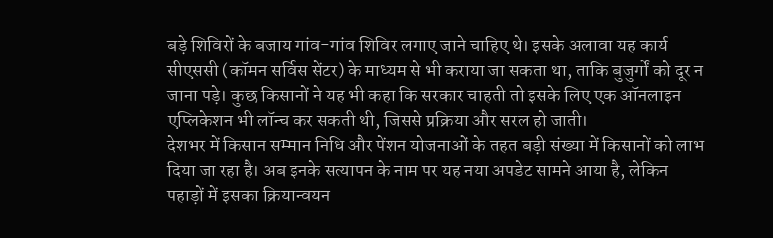बड़े शिविरों के बजाय गांव-गांव शिविर लगाए जाने चाहिए थे। इसके अलावा यह कार्य सीएससी (कॉमन सर्विस सेंटर) के माध्यम से भी कराया जा सकता था, ताकि बुजुर्गों को दूर न जाना पड़े। कुछ किसानों ने यह भी कहा कि सरकार चाहती तो इसके लिए एक ऑनलाइन एप्लिकेशन भी लॉन्च कर सकती थी, जिससे प्रक्रिया और सरल हो जाती।
देशभर में किसान सम्मान निधि और पेंशन योजनाओं के तहत बड़ी संख्या में किसानों को लाभ दिया जा रहा है। अब इनके सत्यापन के नाम पर यह नया अपडेट सामने आया है, लेकिन पहाड़ों में इसका क्रियान्वयन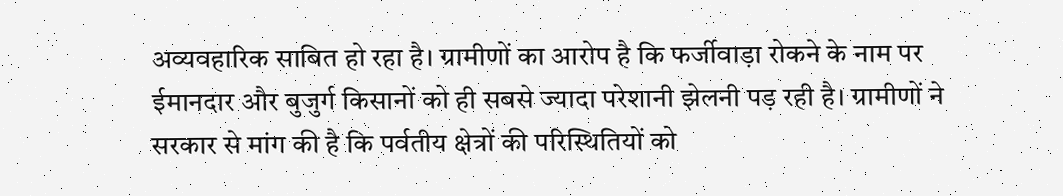अव्यवहारिक साबित हो रहा है। ग्रामीणों का आरोप है कि फर्जीवाड़ा रोकने के नाम पर ईमानदार और बुजुर्ग किसानों को ही सबसे ज्यादा परेशानी झेलनी पड़ रही है। ग्रामीणों ने सरकार से मांग की है कि पर्वतीय क्षेत्रों की परिस्थितियों को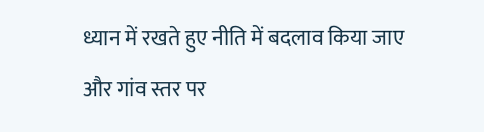ध्यान में रखते हुए नीति में बदलाव किया जाए और गांव स्तर पर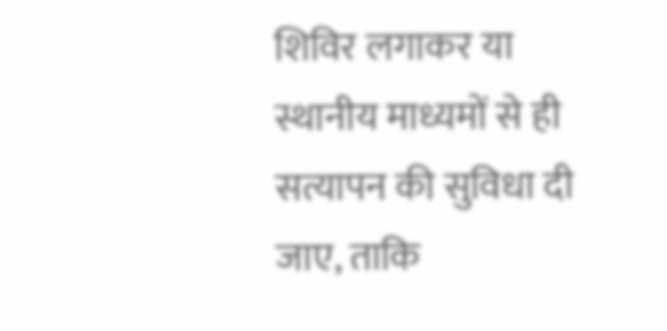शिविर लगाकर या स्थानीय माध्यमों से ही सत्यापन की सुविधा दी जाए, ताकि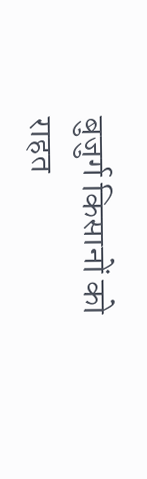बुजुर्ग किसानों को राहत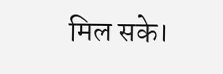मिल सके।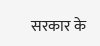सरकार के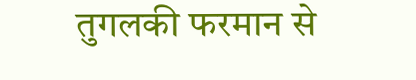तुगलकी फरमान से